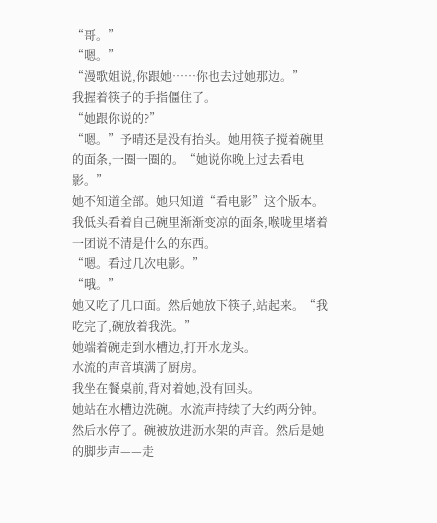“哥。”
“嗯。”
“漫歌姐说,你跟她……你也去过她那边。”
我握着筷子的手指僵住了。
“她跟你说的?”
“嗯。”予晴还是没有抬头。她用筷子搅着碗里的面条,一圈一圈的。“她说你晚上过去看电影。”
她不知道全部。她只知道“看电影”这个版本。
我低头看着自己碗里渐渐变凉的面条,喉咙里堵着一团说不清是什么的东西。
“嗯。看过几次电影。”
“哦。”
她又吃了几口面。然后她放下筷子,站起来。“我吃完了,碗放着我洗。”
她端着碗走到水槽边,打开水龙头。
水流的声音填满了厨房。
我坐在餐桌前,背对着她,没有回头。
她站在水槽边洗碗。水流声持续了大约两分钟。然后水停了。碗被放进沥水架的声音。然后是她的脚步声——走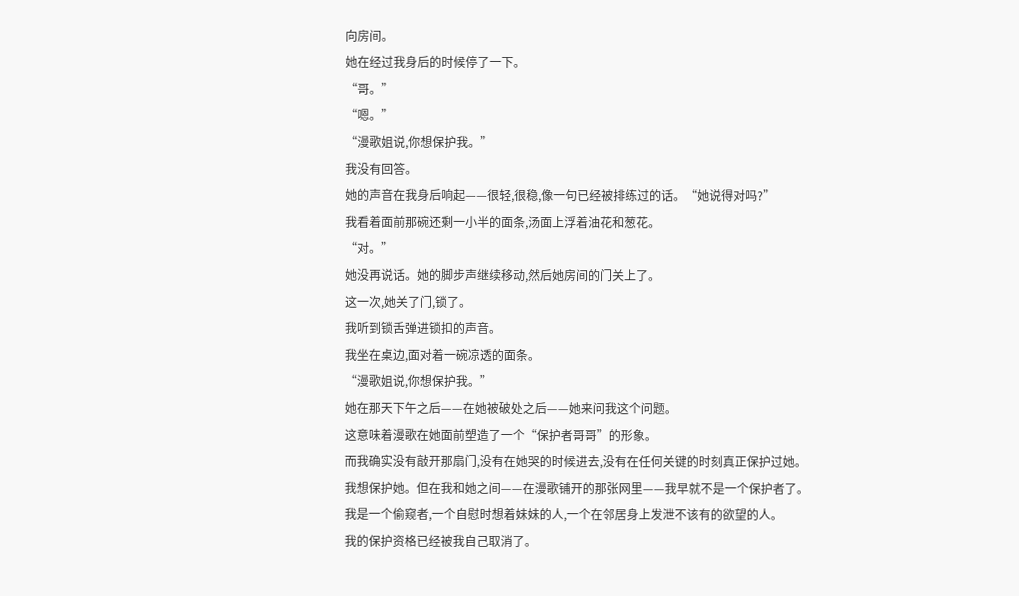向房间。
她在经过我身后的时候停了一下。
“哥。”
“嗯。”
“漫歌姐说,你想保护我。”
我没有回答。
她的声音在我身后响起——很轻,很稳,像一句已经被排练过的话。“她说得对吗?”
我看着面前那碗还剩一小半的面条,汤面上浮着油花和葱花。
“对。”
她没再说话。她的脚步声继续移动,然后她房间的门关上了。
这一次,她关了门,锁了。
我听到锁舌弹进锁扣的声音。
我坐在桌边,面对着一碗凉透的面条。
“漫歌姐说,你想保护我。”
她在那天下午之后——在她被破处之后——她来问我这个问题。
这意味着漫歌在她面前塑造了一个“保护者哥哥”的形象。
而我确实没有敲开那扇门,没有在她哭的时候进去,没有在任何关键的时刻真正保护过她。
我想保护她。但在我和她之间——在漫歌铺开的那张网里——我早就不是一个保护者了。
我是一个偷窥者,一个自慰时想着妹妹的人,一个在邻居身上发泄不该有的欲望的人。
我的保护资格已经被我自己取消了。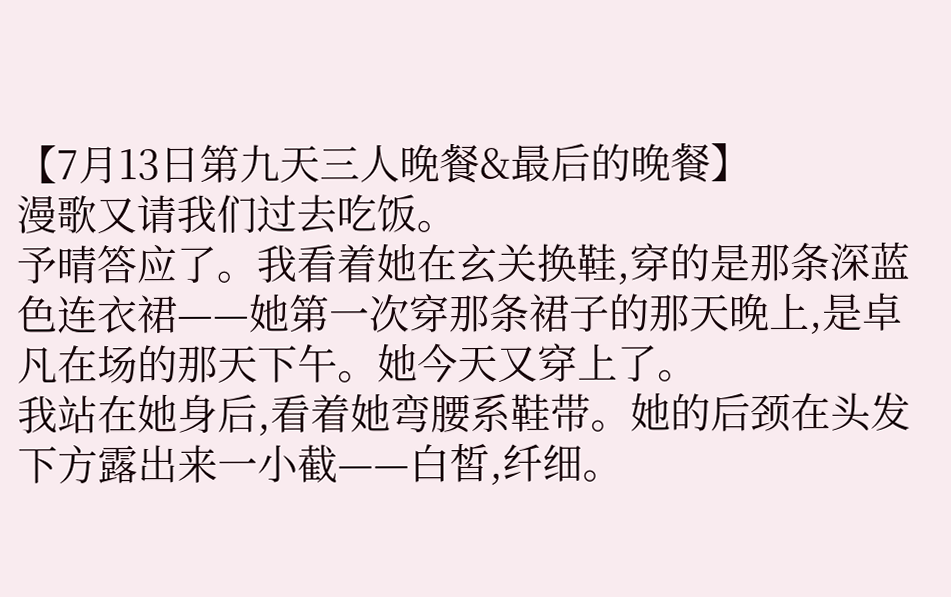【7月13日第九天三人晚餐&最后的晚餐】
漫歌又请我们过去吃饭。
予晴答应了。我看着她在玄关换鞋,穿的是那条深蓝色连衣裙——她第一次穿那条裙子的那天晚上,是卓凡在场的那天下午。她今天又穿上了。
我站在她身后,看着她弯腰系鞋带。她的后颈在头发下方露出来一小截——白皙,纤细。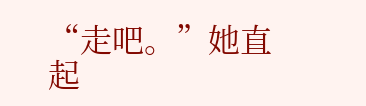“走吧。”她直起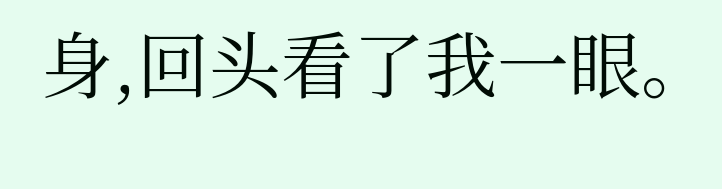身,回头看了我一眼。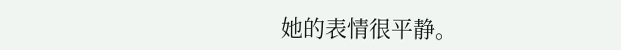她的表情很平静。